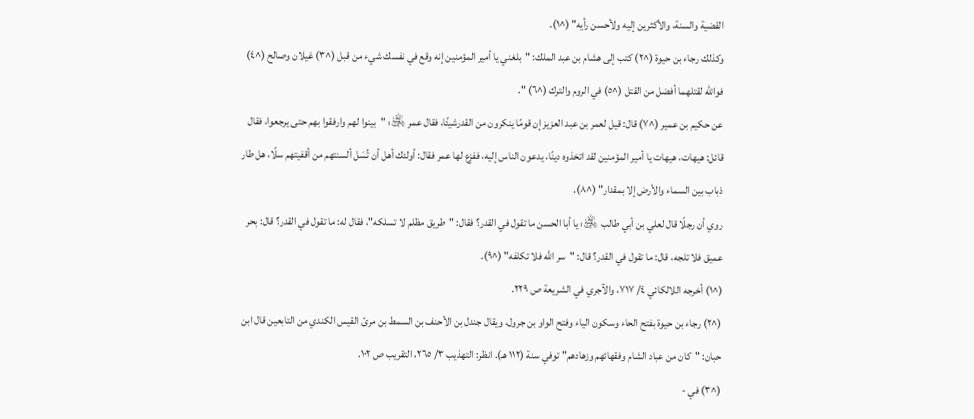القضية والسنة، والأكثرين إليه ولأحسن رأيه" (^١).
وكذلك رجاء بن حيوة (^٢) كتب إلى هشام بن عبد الملك: "بلغني يا أمير المؤمنين إنه وقع في نفسك شيء من قبل (^٣) غيلان وصالح (^٤) فوالله لقتلهما أفضل من القتل (^٥) في الروم والترك (^٦) ".
عن حكيم بن عمير (^٧) قال: قيل لعمر بن عبد العزيز إن قومًا ينكرون من القدرشيئًا، فقال عمر ﵁: "بينوا لهم وارفقوا بهم حتى يرجعوا، فقال قائل: هيهات، هيهات يا أمير المؤمنين لقد اتخذوه دينًا، يدعون الناس إليه، ففزع لها عمر فقال: أولئك أهل أن تُسَل ألسنتهم من أقفيتهم سلًا، هل طار ذباب بين السماء والأرض إلا بمقدار" (^٨).
روي أن رجلًا قال لعلي بن أبي طالب ﵁: يا أبا الحسن ما تقول في القدر؟ فقال: "طريق مظلم لا تسلكه"، فقال له: ما تقول في القدر؟ قال: بحر عميق فلا تلجه، قال: ما تقول في القدر؟ قال: "سر الله فلا تكلفه" (^٩).
(^١) أخرجه اللالكائي ٤/ ٧١٧، والآجري في الشريعة ص ٢٢٩.
(^٢) رجاء بن حيوة بفتح الحاء وسكون الياء وفتح الواو بن جرول، ويقال جندل بن الأحنف بن السمط بن مرئ القيس الكندي من التابعين قال ابن حبان: "كان من عباد الشام وفقهائهم وزهادهم" توفي سنة (١١٢ هـ). انظر: التهذيب ٣/ ٢٦٥، التقريب ص ١٠٢.
(^٣) في -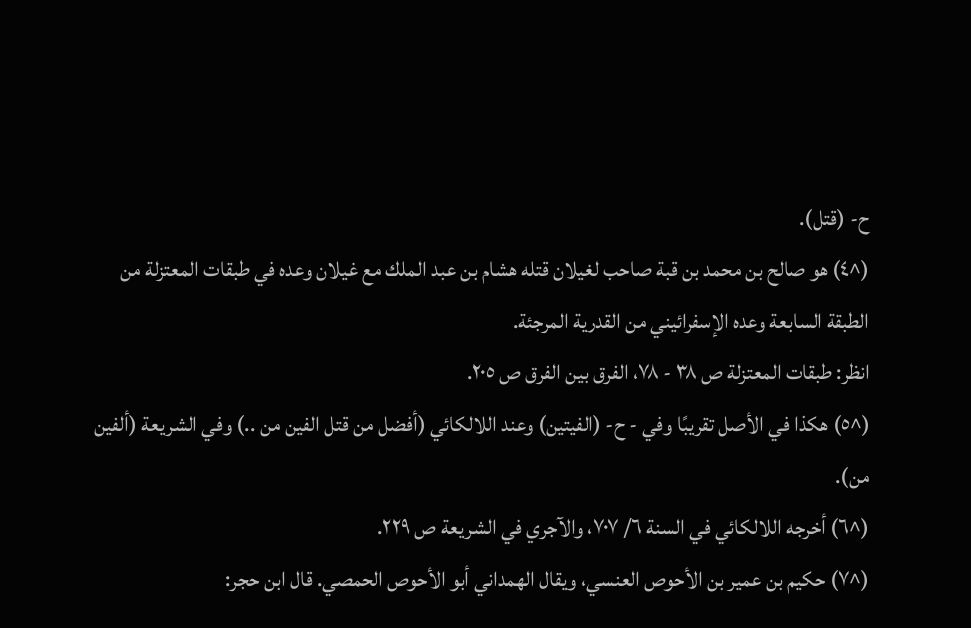ح- (قتل).
(^٤) هو صالح بن محمد بن قبة صاحب لغيلان قتله هشام بن عبد الملك مع غيلان وعده في طبقات المعتزلة من الطبقة السابعة وعده الإسفرائيني من القدرية المرجئة.
انظر: طبقات المعتزلة ص ٣٨ - ٧٨، الفرق بين الفرق ص ٢٠٥.
(^٥) هكذا في الأصل تقريبًا وفي - ح- (الفيتين) وعند اللالكائي (أفضل من قتل الفين من ..) وفي الشريعة (ألفين من).
(^٦) أخرجه اللالكائي في السنة ٦/ ٧٠٧، والآجري في الشريعة ص ٢٢٩.
(^٧) حكيم بن عمير بن الأحوص العنسي، ويقال الهمداني أبو الأحوص الحمصي. قال ابن حجر: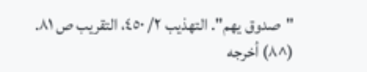"صدوق يهم". التهذيب ٢/ ٤٥٠، التقريب ص ٨١.
(^٨) أخرجه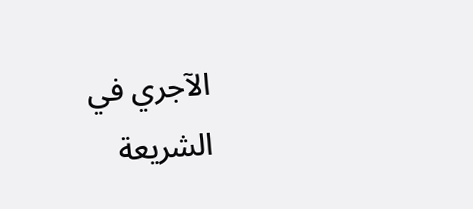الآجري في الشريعة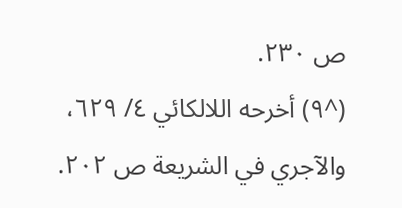ص ٢٣٠.
(^٩) أخرحه اللالكائي ٤/ ٦٢٩، والآجري في الشريعة ص ٢٠٢.